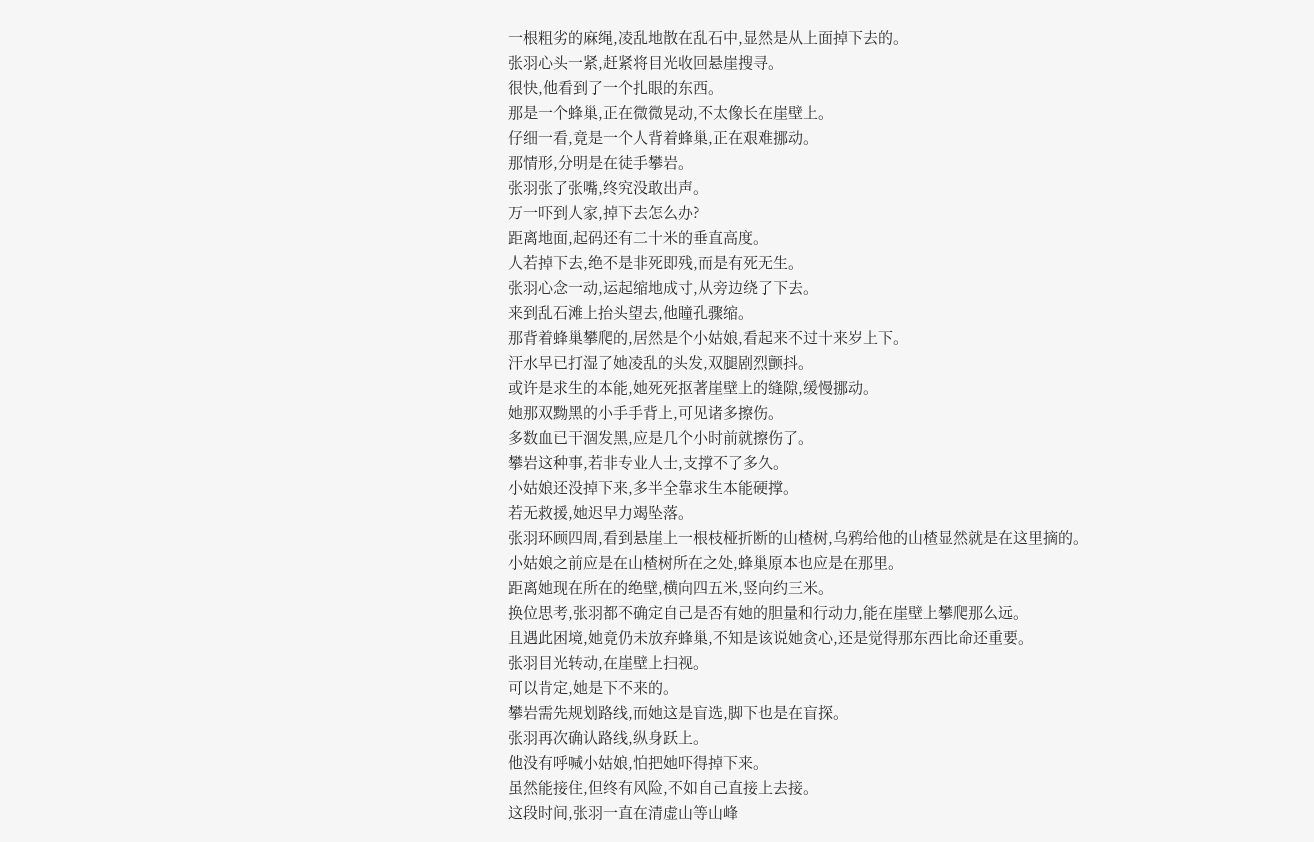一根粗劣的麻绳,凌乱地散在乱石中,显然是从上面掉下去的。
张羽心头一紧,赶紧将目光收回悬崖搜寻。
很快,他看到了一个扎眼的东西。
那是一个蜂巢,正在微微晃动,不太像长在崖壁上。
仔细一看,竟是一个人背着蜂巢,正在艰难挪动。
那情形,分明是在徒手攀岩。
张羽张了张嘴,终究没敢出声。
万一吓到人家,掉下去怎么办?
距离地面,起码还有二十米的垂直高度。
人若掉下去,绝不是非死即残,而是有死无生。
张羽心念一动,运起缩地成寸,从旁边绕了下去。
来到乱石滩上抬头望去,他瞳孔骤缩。
那背着蜂巢攀爬的,居然是个小姑娘,看起来不过十来岁上下。
汗水早已打湿了她凌乱的头发,双腿剧烈颤抖。
或许是求生的本能,她死死抠著崖壁上的缝隙,缓慢挪动。
她那双黝黑的小手手背上,可见诸多擦伤。
多数血已干涸发黑,应是几个小时前就擦伤了。
攀岩这种事,若非专业人士,支撑不了多久。
小姑娘还没掉下来,多半全靠求生本能硬撑。
若无救援,她迟早力竭坠落。
张羽环顾四周,看到悬崖上一根枝桠折断的山楂树,乌鸦给他的山楂显然就是在这里摘的。
小姑娘之前应是在山楂树所在之处,蜂巢原本也应是在那里。
距离她现在所在的绝壁,横向四五米,竖向约三米。
换位思考,张羽都不确定自己是否有她的胆量和行动力,能在崖壁上攀爬那么远。
且遇此困境,她竟仍未放弃蜂巢,不知是该说她贪心,还是觉得那东西比命还重要。
张羽目光转动,在崖壁上扫视。
可以肯定,她是下不来的。
攀岩需先规划路线,而她这是盲选,脚下也是在盲探。
张羽再次确认路线,纵身跃上。
他没有呼喊小姑娘,怕把她吓得掉下来。
虽然能接住,但终有风险,不如自己直接上去接。
这段时间,张羽一直在清虚山等山峰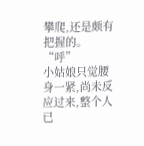攀爬,还是颇有把握的。
“呼”
小姑娘只觉腰身一紧,尚未反应过来,整个人已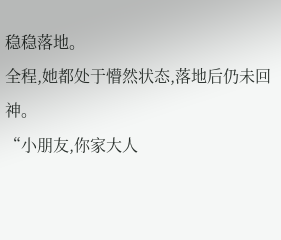稳稳落地。
全程,她都处于懵然状态,落地后仍未回神。
“小朋友,你家大人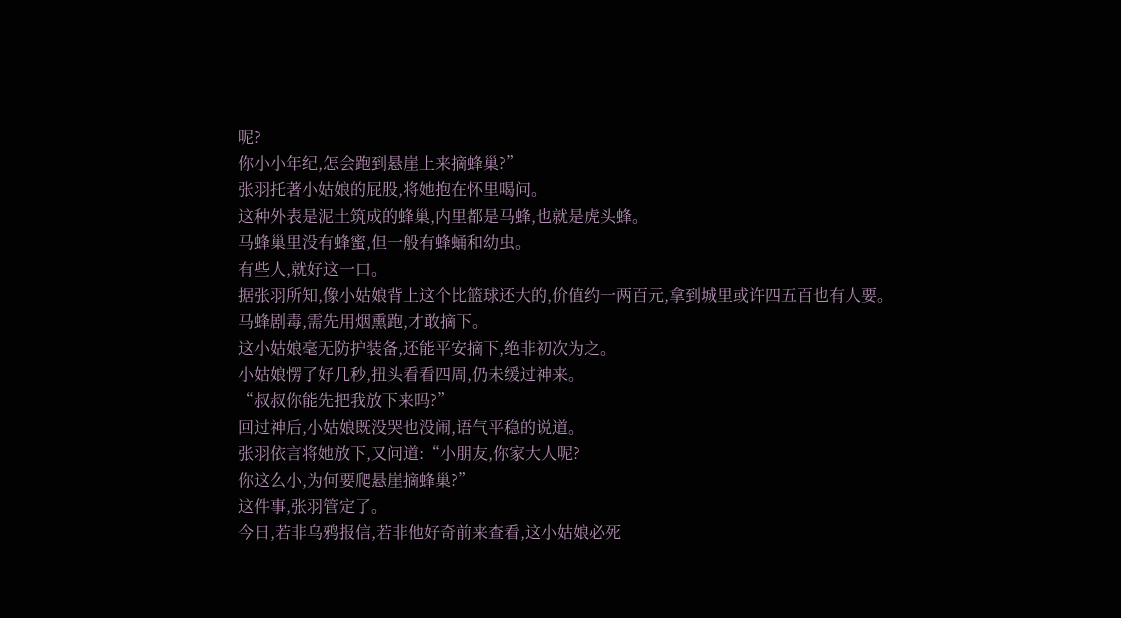呢?
你小小年纪,怎会跑到悬崖上来摘蜂巢?”
张羽托著小姑娘的屁股,将她抱在怀里喝问。
这种外表是泥土筑成的蜂巢,内里都是马蜂,也就是虎头蜂。
马蜂巢里没有蜂蜜,但一般有蜂蛹和幼虫。
有些人,就好这一口。
据张羽所知,像小姑娘背上这个比篮球还大的,价值约一两百元,拿到城里或许四五百也有人要。
马蜂剧毒,需先用烟熏跑,才敢摘下。
这小姑娘毫无防护装备,还能平安摘下,绝非初次为之。
小姑娘愣了好几秒,扭头看看四周,仍未缓过神来。
“叔叔你能先把我放下来吗?”
回过神后,小姑娘既没哭也没闹,语气平稳的说道。
张羽依言将她放下,又问道:“小朋友,你家大人呢?
你这么小,为何要爬悬崖摘蜂巢?”
这件事,张羽管定了。
今日,若非乌鸦报信,若非他好奇前来查看,这小姑娘必死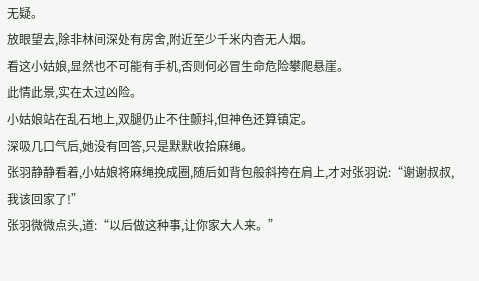无疑。
放眼望去,除非林间深处有房舍,附近至少千米内杳无人烟。
看这小姑娘,显然也不可能有手机,否则何必冒生命危险攀爬悬崖。
此情此景,实在太过凶险。
小姑娘站在乱石地上,双腿仍止不住颤抖,但神色还算镇定。
深吸几口气后,她没有回答,只是默默收拾麻绳。
张羽静静看着,小姑娘将麻绳挽成圈,随后如背包般斜挎在肩上,才对张羽说:“谢谢叔叔,我该回家了!”
张羽微微点头,道:“以后做这种事,让你家大人来。”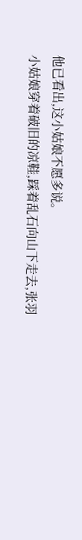他已看出,这小姑娘不愿多说。
小姑娘穿着破旧的凉鞋,踩着乱石向山下走去,张羽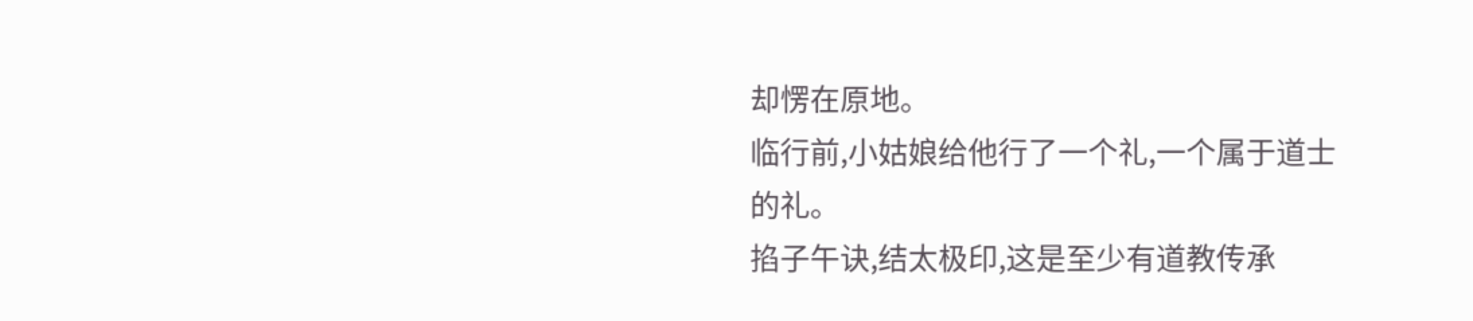却愣在原地。
临行前,小姑娘给他行了一个礼,一个属于道士的礼。
掐子午诀,结太极印,这是至少有道教传承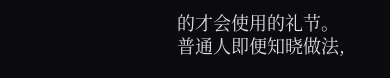的才会使用的礼节。
普通人即便知晓做法,